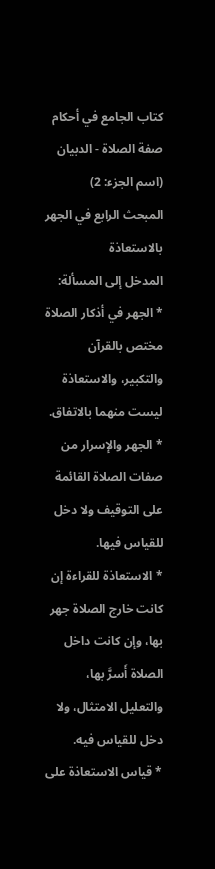كتاب الجامع في أحكام صفة الصلاة - الدبيان (اسم الجزء: 2)
المبحث الرابع في الجهر بالاستعاذة
المدخل إلى المسألة:
* الجهر في أذكار الصلاة مختص بالقرآن والتكبير، والاستعاذة ليست منهما بالاتفاق.
* الجهر والإسرار من صفات الصلاة القائمة على التوقيف ولا دخل للقياس فيها.
* الاستعاذة للقراءة إن كانت خارج الصلاة جهر بها، وإن كانت داخل الصلاة أَسرَّ بها، والتعليل الامتثال، ولا دخل للقياس فيه.
* قياس الاستعاذة على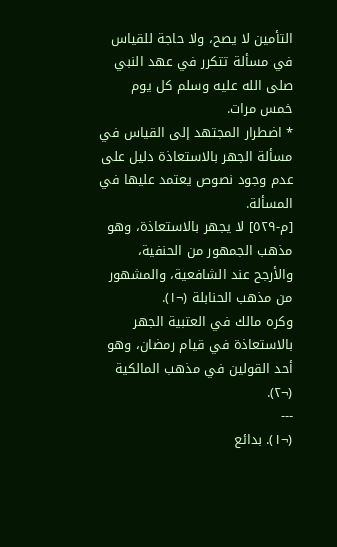التأمين لا يصح، ولا حاجة للقياس في مسألة تتكرر في عهد النبي صلى الله عليه وسلم كل يوم خمس مرات.
* اضطرار المجتهد إلى القياس في مسألة الجهر بالاستعاذة دليل على عدم وجود نصوص يعتمد عليها في المسألة.
[م-٥٢٩] لا يجهر بالاستعاذة، وهو مذهب الجمهور من الحنفية، والأرجح عند الشافعية، والمشهور من مذهب الحنابلة (¬١).
وكره مالك في العتبية الجهر بالاستعاذة في قيام رمضان، وهو أحد القولين في مذهب المالكية (¬٢).
---
(¬١). بدائع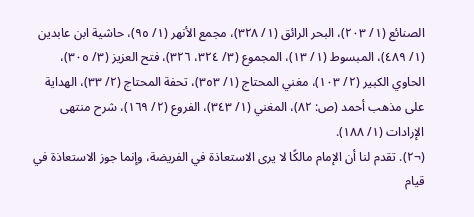الصنائع (١/ ٢٠٣)، البحر الرائق (١/ ٣٢٨)، مجمع الأنهر (١/ ٩٥)، حاشية ابن عابدين (١/ ٤٨٩)، المبسوط (١/ ١٣)، المجموع (٣/ ٣٢٤، ٣٢٦)، فتح العزيز (٣/ ٣٠٥)، الحاوي الكبير (٢/ ١٠٣)، مغني المحتاج (١/ ٣٥٣)، تحفة المحتاج (٢/ ٣٣)، الهداية على مذهب أحمد (ص: ٨٢)، المغني (١/ ٣٤٣)، الفروع (٢/ ١٦٩)، شرح منتهى الإرادات (١/ ١٨٨).
(¬٢). تقدم لنا أن الإمام مالكًا لا يرى الاستعاذة في الفريضة، وإنما جوز الاستعاذة في قيام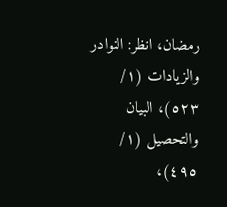رمضان، انظر: النوادر والزيادات (١/ ٥٢٣)، البيان والتحصيل (١/ ٤٩٥)،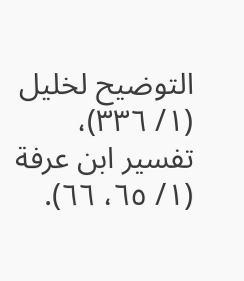التوضيح لخليل (١/ ٣٣٦)، تفسير ابن عرفة (١/ ٦٥، ٦٦).